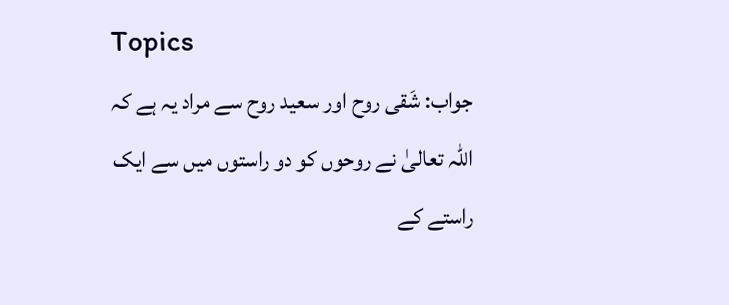Topics
جواب: شَقی روح اور سعید روح سے مراد یہ ہے کہ
اللہ تعالیٰ نے روحوں کو دو راستوں میں سے ایک راستے کے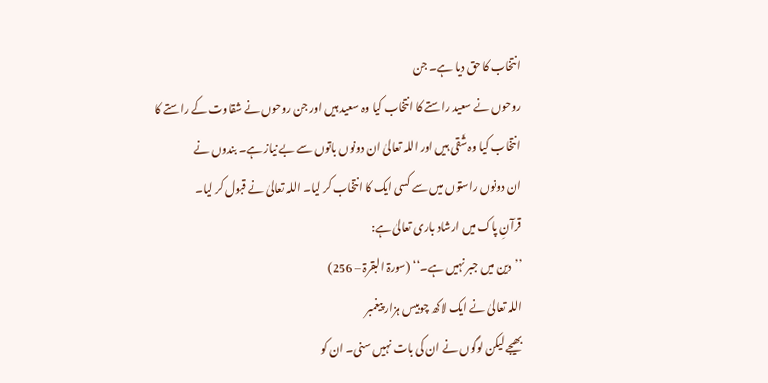انتخاب کا حق دیا ہے۔ جن
روحوں نے سعید راستے کا انتخاب کیا وہ سعید ہیں اور جن روحوں نے شقاوت کے راستے کا
انتخاب کیا وہ شَقی ہیں اور اللہ تعالیٰ ان دونوں باتوں سے بے نیاز ہے۔ بندوں نے
ان دونوں راستوں میں سے کسی ایک کا انتخاب کر لیا۔ اللہ تعالیٰ نے قبول کر لیا۔
قرآنِ پاک میں ارشاد باری تعالیٰ ہے:
’’دین میں جبر نہیں ہے۔‘‘ (سورۃ البقرۃ – 256)
اللہ تعالیٰ نے ایک لاکھ چوبیس ہزار پیغمبر
بھیجے لیکن لوگوں نے ان کی بات نہیں سنی۔ ان کو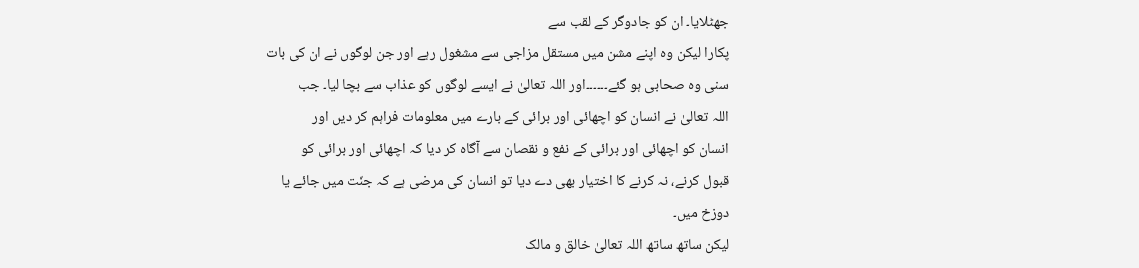جھٹلایا۔ ان کو جادوگر کے لقب سے
پکارا لیکن وہ اپنے مشن میں مستقل مزاجی سے مشغول رہے اور جن لوگوں نے ان کی بات
سنی وہ صحابی ہو گئے۔۔۔۔۔۔اور اللہ تعالیٰ نے ایسے لوگوں کو عذاب سے بچا لیا۔ جب
اللہ تعالیٰ نے انسان کو اچھائی اور برائی کے بارے میں معلومات فراہم کر دیں اور
انسان کو اچھائی اور برائی کے نفع و نقصان سے آگاہ کر دیا کہ اچھائی اور برائی کو
قبول کرنے، نہ کرنے کا اختیار بھی دے دیا تو انسان کی مرضی ہے کہ جنّت میں جائے یا
دوزخ میں۔
لیکن ساتھ ساتھ اللہ تعالیٰ خالق و مالک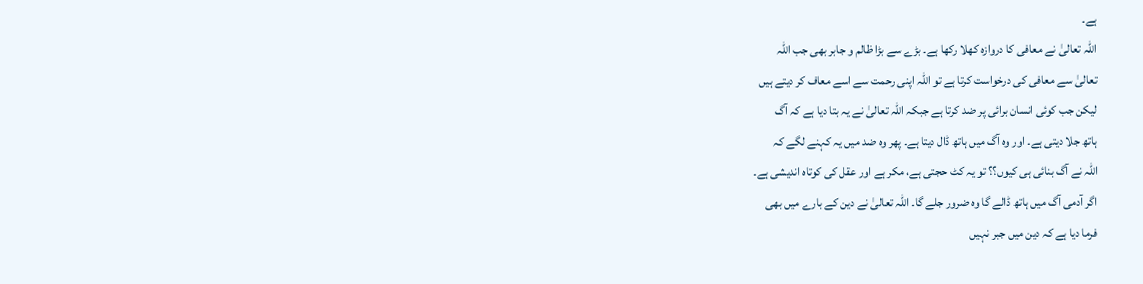ہے۔
اللہ تعالیٰ نے معافی کا دروازہ کھلا رکھا ہے۔ بڑے سے بڑا ظالم و جابر بھی جب اللہ
تعالیٰ سے معافی کی درخواست کرتا ہے تو اللہ اپنی رحمت سے اسے معاف کر دیتے ہیں
لیکن جب کوئی انسان برائی پر ضد کرتا ہے جبکہ اللہ تعالیٰ نے یہ بتا دیا ہے کہ آگ
ہاتھ جلا دیتی ہے۔ اور وہ آگ میں ہاتھ ڈال دیتا ہے۔ پھر وہ ضد میں یہ کہنے لگے کہ
اللہ نے آگ بنائی ہی کیوں؟؟ تو یہ کٹ حجتی ہے، مکر ہے اور عقل کی کوتاہ اندیشی ہے۔
اگر آدمی آگ میں ہاتھ ڈالے گا وہ ضرور جلے گا۔ اللہ تعالیٰ نے دین کے بارے میں بھی
فرما دیا ہے کہ دین میں جبر نہیں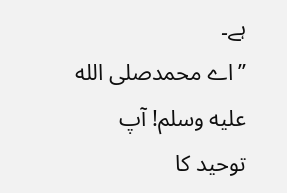ہے۔
’’اے محمدصلى الله عليه وسلم! آپ توحید کا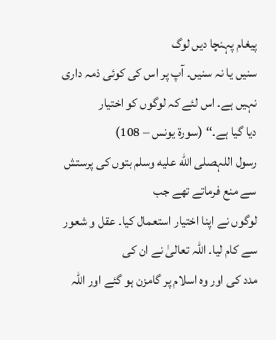پیغام پہنچا دیں لوگ
سنیں یا نہ سنیں۔ آپ پر اس کی کوئی ذمہ داری نہیں ہے۔ اس لئے کہ لوگوں کو اختیار
دیا گیا ہے۔‘‘ (سورۃ یونس – 108)
رسول اللہصلى الله عليه وسلم بتوں کی پرستش سے منع فرماتے تھے جب
لوگوں نے اپنا اختیار استعمال کیا۔ عقل و شعور سے کام لیا۔ اللہ تعالیٰ نے ان کی
مدد کی اور وہ اسلام پر گامزن ہو گئے اور اللہ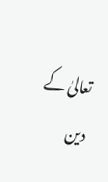تعالیٰ کے دین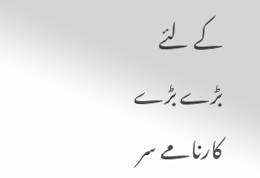کے لئے بڑے بڑے
کارنامے سر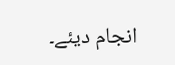انجام دیئے۔